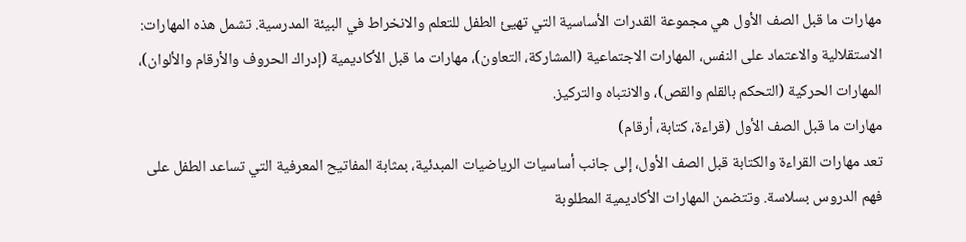مهارات ما قبل الصف الأول هي مجموعة القدرات الأساسية التي تهيئ الطفل للتعلم والانخراط في البيئة المدرسية. تشمل هذه المهارات: الاستقلالية والاعتماد على النفس، المهارات الاجتماعية (المشاركة، التعاون)، مهارات ما قبل الأكاديمية (إدراك الحروف والأرقام والألوان)، المهارات الحركية (التحكم بالقلم والقص)، والانتباه والتركيز.
مهارات ما قبل الصف الأول (قراءة، كتابة، أرقام)
تعد مهارات القراءة والكتابة قبل الصف الأول، إلى جانب أساسيات الرياضيات المبدئية، بمثابة المفاتيح المعرفية التي تساعد الطفل على فهم الدروس بسلاسة. وتتضمن المهارات الأكاديمية المطلوبة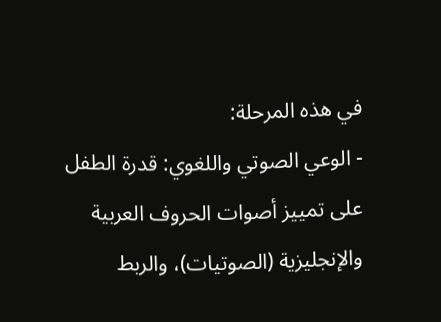في هذه المرحلة:
- الوعي الصوتي واللغوي: قدرة الطفل على تمييز أصوات الحروف العربية والإنجليزية (الصوتيات)، والربط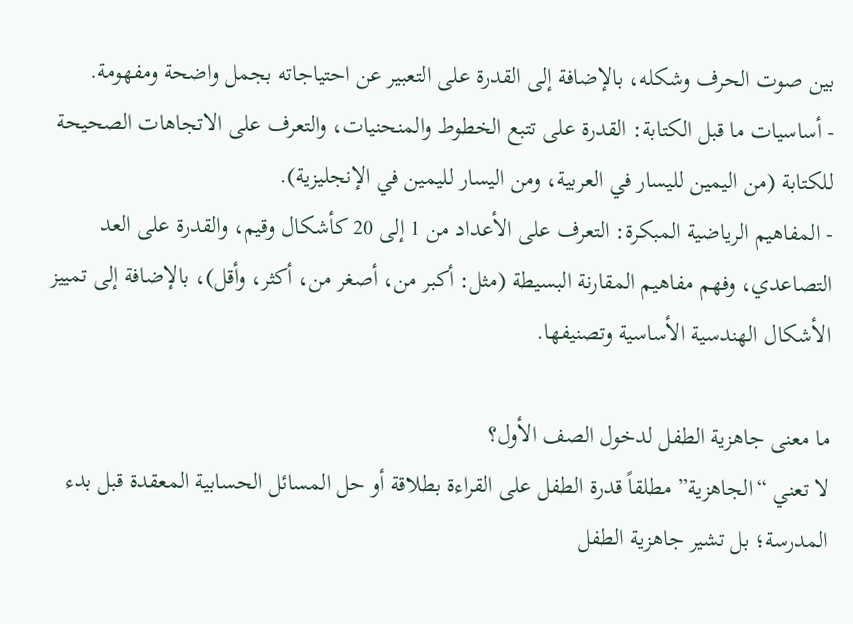بين صوت الحرف وشكله، بالإضافة إلى القدرة على التعبير عن احتياجاته بجمل واضحة ومفهومة.
- أساسيات ما قبل الكتابة: القدرة على تتبع الخطوط والمنحنيات، والتعرف على الاتجاهات الصحيحة للكتابة (من اليمين لليسار في العربية، ومن اليسار لليمين في الإنجليزية).
- المفاهيم الرياضية المبكرة: التعرف على الأعداد من 1 إلى 20 كأشكال وقيم، والقدرة على العد التصاعدي، وفهم مفاهيم المقارنة البسيطة (مثل: أكبر من، أصغر من، أكثر، وأقل)، بالإضافة إلى تمييز الأشكال الهندسية الأساسية وتصنيفها.

ما معنى جاهزية الطفل لدخول الصف الأول؟
لا تعني “الجاهزية” مطلقاً قدرة الطفل على القراءة بطلاقة أو حل المسائل الحسابية المعقدة قبل بدء المدرسة؛ بل تشير جاهزية الطفل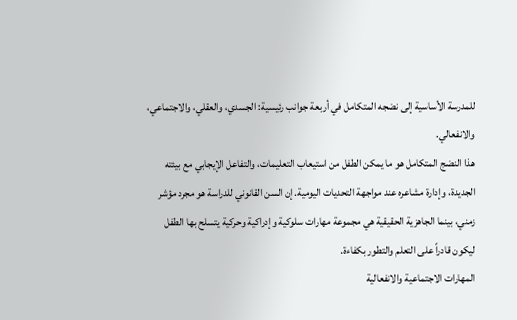للمدرسة الأساسية إلى نضجه المتكامل في أربعة جوانب رئيسية: الجسدي، والعقلي، والاجتماعي، والانفعالي.
هذا النضج المتكامل هو ما يمكن الطفل من استيعاب التعليمات، والتفاعل الإيجابي مع بيئته الجديدة، وإدارة مشاعره عند مواجهة التحديات اليومية. إن السن القانوني للدراسة هو مجرد مؤشر زمني، بينما الجاهزية الحقيقية هي مجموعة مهارات سلوكية وإدراكية وحركية يتسلح بها الطفل ليكون قادراً على التعلم والتطور بكفاءة.
المهارات الاجتماعية والانفعالية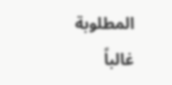المطلوبة
غالباً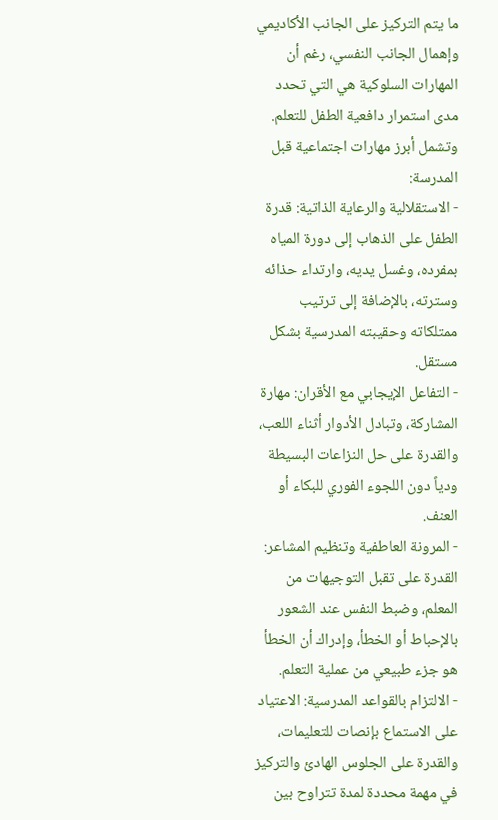ما يتم التركيز على الجانب الأكاديمي وإهمال الجانب النفسي، رغم أن المهارات السلوكية هي التي تحدد مدى استمرار دافعية الطفل للتعلم. وتشمل أبرز مهارات اجتماعية قبل المدرسة:
- الاستقلالية والرعاية الذاتية: قدرة الطفل على الذهاب إلى دورة المياه بمفرده، وغسل يديه، وارتداء حذائه وسترته، بالإضافة إلى ترتيب ممتلكاته وحقيبته المدرسية بشكل مستقل.
- التفاعل الإيجابي مع الأقران: مهارة المشاركة، وتبادل الأدوار أثناء اللعب، والقدرة على حل النزاعات البسيطة ودياً دون اللجوء الفوري للبكاء أو العنف.
- المرونة العاطفية وتنظيم المشاعر: القدرة على تقبل التوجيهات من المعلم، وضبط النفس عند الشعور بالإحباط أو الخطأ، وإدراك أن الخطأ هو جزء طبيعي من عملية التعلم.
- الالتزام بالقواعد المدرسية: الاعتياد على الاستماع بإنصات للتعليمات، والقدرة على الجلوس الهادئ والتركيز في مهمة محددة لمدة تتراوح بين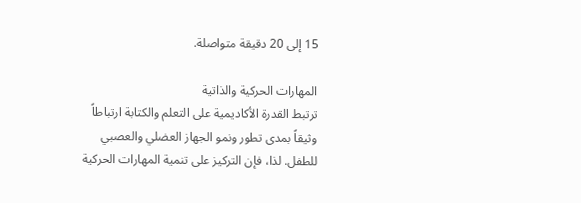15 إلى 20 دقيقة متواصلة.

المهارات الحركية والذاتية
ترتبط القدرة الأكاديمية على التعلم والكتابة ارتباطاً وثيقاً بمدى تطور ونمو الجهاز العضلي والعصبي للطفل. لذا، فإن التركيز على تنمية المهارات الحركية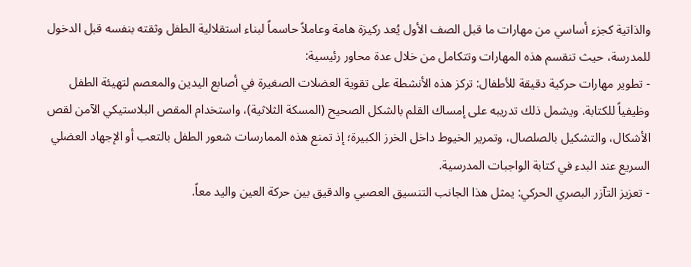والذاتية كجزء أساسي من مهارات ما قبل الصف الأول يُعد ركيزة هامة وعاملاً حاسماً لبناء استقلالية الطفل وثقته بنفسه قبل الدخول للمدرسة، حيث تنقسم هذه المهارات وتتكامل من خلال عدة محاور رئيسية:
- تطوير مهارات حركية دقيقة للأطفال: تركز هذه الأنشطة على تقوية العضلات الصغيرة في أصابع اليدين والمعصم لتهيئة الطفل وظيفياً للكتابة. ويشمل ذلك تدريبه على إمساك القلم بالشكل الصحيح (المسكة الثلاثية)، واستخدام المقص البلاستيكي الآمن لقص الأشكال، والتشكيل بالصلصال، وتمرير الخيوط داخل الخرز الكبيرة؛ إذ تمنع هذه الممارسات شعور الطفل بالتعب أو الإجهاد العضلي السريع عند البدء في كتابة الواجبات المدرسية.
- تعزيز التآزر البصري الحركي: يمثل هذا الجانب التنسيق العصبي والدقيق بين حركة العين واليد معاً.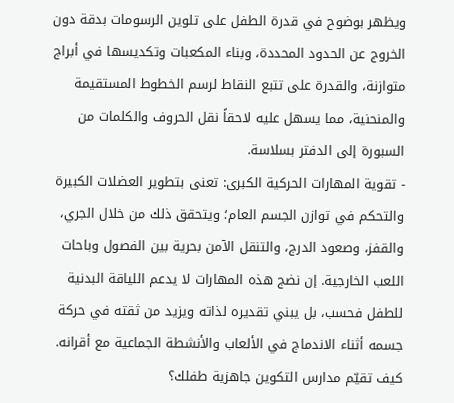ويظهر بوضوح في قدرة الطفل على تلوين الرسومات بدقة دون الخروج عن الحدود المحددة، وبناء المكعبات وتكديسها في أبراج متوازنة، والقدرة على تتبع النقاط لرسم الخطوط المستقيمة والمنحنية، مما يسهل عليه لاحقاً نقل الحروف والكلمات من السبورة إلى الدفتر بسلاسة.
- تقوية المهارات الحركية الكبرى: تعنى بتطوير العضلات الكبيرة والتحكم في توازن الجسم العام؛ ويتحقق ذلك من خلال الجري، والقفز، وصعود الدرج، والتنقل الآمن بحرية بين الفصول وباحات اللعب الخارجية. إن نضج هذه المهارات لا يدعم اللياقة البدنية للطفل فحسب، بل يبني تقديره لذاته ويزيد من ثقته في حركة جسمه أثناء الاندماج في الألعاب والأنشطة الجماعية مع أقرانه.
كيف تقيّم مدارس التكوين جاهزية طفلك؟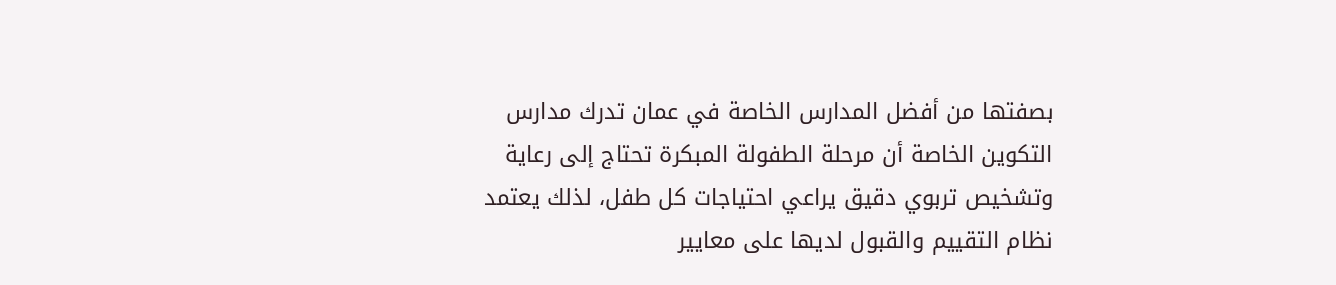بصفتها من أفضل المدارس الخاصة في عمان تدرك مدارس التكوين الخاصة أن مرحلة الطفولة المبكرة تحتاج إلى رعاية وتشخيص تربوي دقيق يراعي احتياجات كل طفل، لذلك يعتمد نظام التقييم والقبول لديها على معايير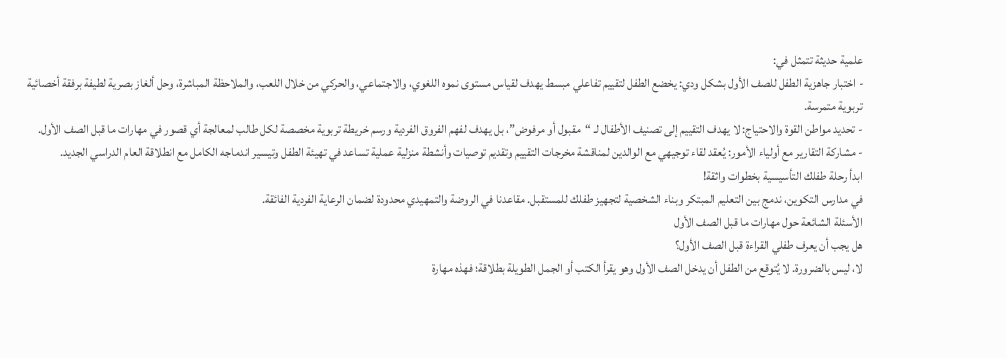علمية حديثة تتمثل في:
- اختبار جاهزية الطفل للصف الأول بشكل ودي: يخضع الطفل لتقييم تفاعلي مبسط يهدف لقياس مستوى نموه اللغوي، والاجتماعي، والحركي من خلال اللعب، والملاحظة المباشرة، وحل ألغاز بصرية لطيفة برفقة أخصائية تربوية متمرسة.
- تحديد مواطن القوة والاحتياج: لا يهدف التقييم إلى تصنيف الأطفال لـ “مقبول أو مرفوض”، بل يهدف لفهم الفروق الفردية ورسم خريطة تربوية مخصصة لكل طالب لمعالجة أي قصور في مهارات ما قبل الصف الأول.
- مشاركة التقارير مع أولياء الأمور: يُعقد لقاء توجيهي مع الوالدين لمناقشة مخرجات التقييم وتقديم توصيات وأنشطة منزلية عملية تساعد في تهيئة الطفل وتيسير اندماجه الكامل مع انطلاقة العام الدراسي الجديد.
ابدأ رحلة طفلك التأسيسية بخطوات واثقة!
في مدارس التكوين، ندمج بين التعليم المبتكر وبناء الشخصية لتجهيز طفلك للمستقبل. مقاعدنا في الروضة والتمهيدي محدودة لضمان الرعاية الفردية الفائقة.
الأسئلة الشائعة حول مهارات ما قبل الصف الأول
هل يجب أن يعرف طفلي القراءة قبل الصف الأول؟
لا، ليس بالضرورة. لا يُتوقع من الطفل أن يدخل الصف الأول وهو يقرأ الكتب أو الجمل الطويلة بطلاقة؛ فهذه مهارة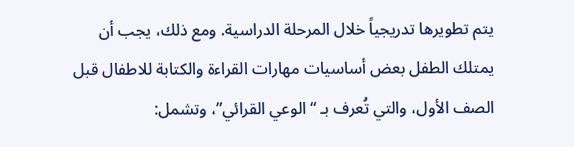يتم تطويرها تدريجياً خلال المرحلة الدراسية. ومع ذلك، يجب أن يمتلك الطفل بعض أساسيات مهارات القراءة والكتابة للاطفال قبل الصف الأول، والتي تُعرف بـ “الوعي القرائي”، وتشمل: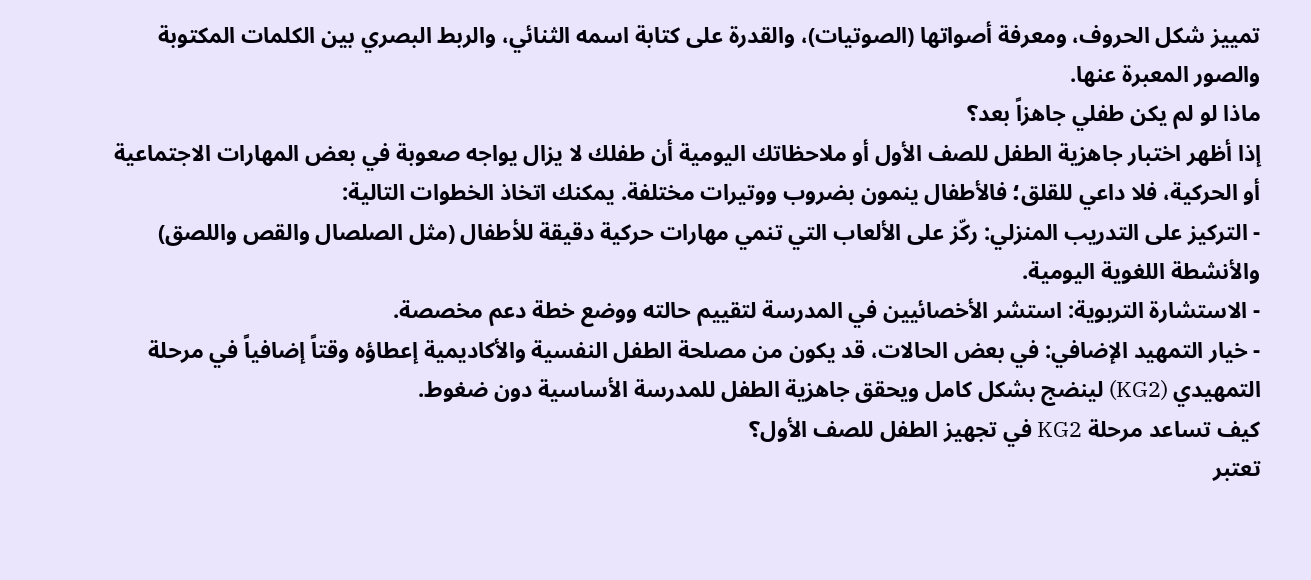تمييز شكل الحروف، ومعرفة أصواتها (الصوتيات)، والقدرة على كتابة اسمه الثنائي، والربط البصري بين الكلمات المكتوبة والصور المعبرة عنها.
ماذا لو لم يكن طفلي جاهزاً بعد؟
إذا أظهر اختبار جاهزية الطفل للصف الأول أو ملاحظاتك اليومية أن طفلك لا يزال يواجه صعوبة في بعض المهارات الاجتماعية أو الحركية، فلا داعي للقلق؛ فالأطفال ينمون بضروب ووتيرات مختلفة. يمكنك اتخاذ الخطوات التالية:
- التركيز على التدريب المنزلي: ركّز على الألعاب التي تنمي مهارات حركية دقيقة للأطفال (مثل الصلصال والقص واللصق) والأنشطة اللغوية اليومية.
- الاستشارة التربوية: استشر الأخصائيين في المدرسة لتقييم حالته ووضع خطة دعم مخصصة.
- خيار التمهيد الإضافي: في بعض الحالات، قد يكون من مصلحة الطفل النفسية والأكاديمية إعطاؤه وقتاً إضافياً في مرحلة التمهيدي (KG2) لينضج بشكل كامل ويحقق جاهزية الطفل للمدرسة الأساسية دون ضغوط.
كيف تساعد مرحلة KG2 في تجهيز الطفل للصف الأول؟
تعتبر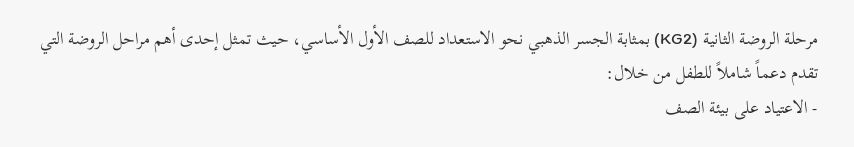مرحلة الروضة الثانية (KG2) بمثابة الجسر الذهبي نحو الاستعداد للصف الأول الأساسي، حيث تمثل إحدى أهم مراحل الروضة التي تقدم دعماً شاملاً للطفل من خلال:
- الاعتياد على بيئة الصف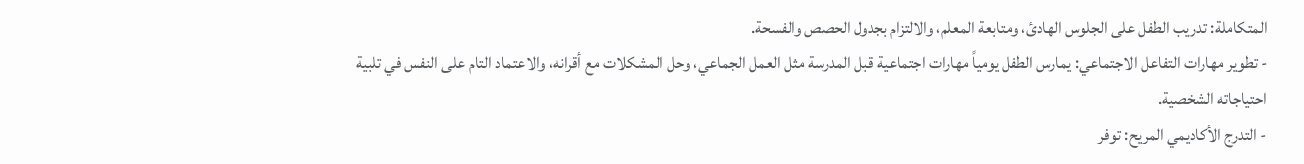المتكاملة: تدريب الطفل على الجلوس الهادئ، ومتابعة المعلم، والالتزام بجدول الحصص والفسحة.
- تطوير مهارات التفاعل الاجتماعي: يمارس الطفل يومياً مهارات اجتماعية قبل المدرسة مثل العمل الجماعي، وحل المشكلات مع أقرانه، والاعتماد التام على النفس في تلبية احتياجاته الشخصية.
- التدرج الأكاديمي المريح: توفر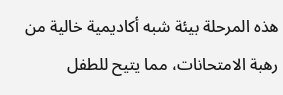هذه المرحلة بيئة شبه أكاديمية خالية من رهبة الامتحانات، مما يتيح للطفل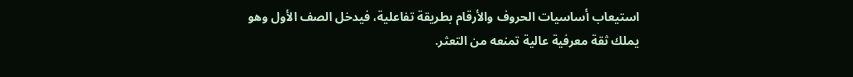استيعاب أساسيات الحروف والأرقام بطريقة تفاعلية، فيدخل الصف الأول وهو يملك ثقة معرفية عالية تمنعه من التعثر.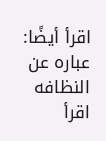اقرأ أيضًا: عباره عن النظافه
اقرأ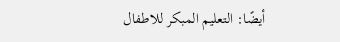أيضًا: التعليم المبكر للاطفال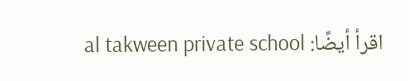اقرأ أيضًا: al takween private school